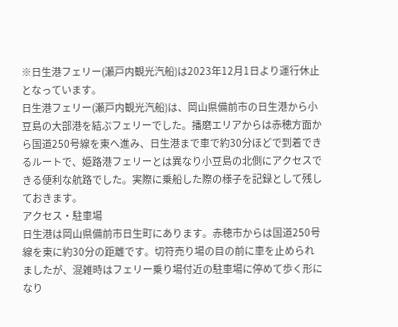※日生港フェリー(瀬戸内観光汽船)は2023年12月1日より運行休止となっています。
日生港フェリー(瀬戸内観光汽船)は、岡山県備前市の日生港から小豆島の大部港を結ぶフェリーでした。播磨エリアからは赤穂方面から国道250号線を東へ進み、日生港まで車で約30分ほどで到着できるルートで、姫路港フェリーとは異なり小豆島の北側にアクセスできる便利な航路でした。実際に乗船した際の様子を記録として残しておきます。
アクセス・駐車場
日生港は岡山県備前市日生町にあります。赤穂市からは国道250号線を東に約30分の距離です。切符売り場の目の前に車を止められましたが、混雑時はフェリー乗り場付近の駐車場に停めて歩く形になり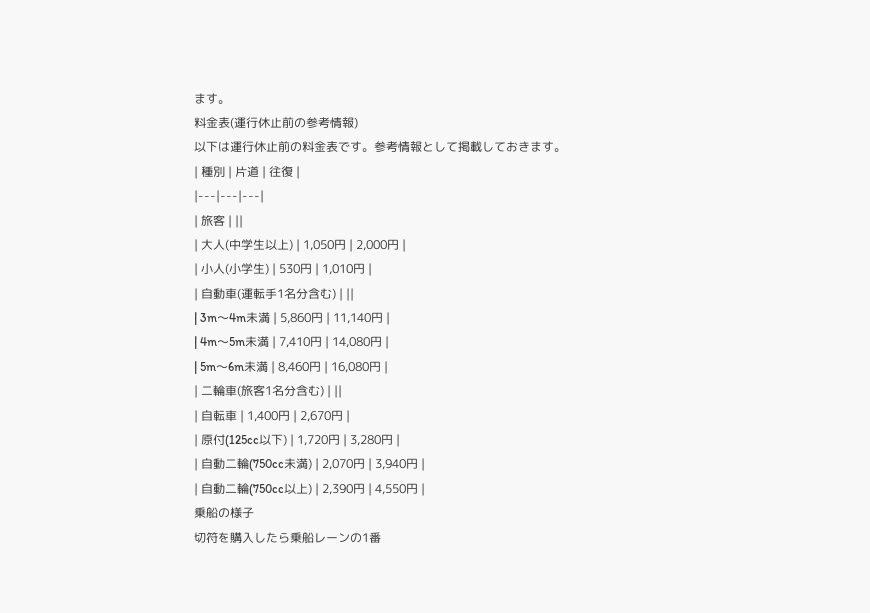ます。
料金表(運行休止前の参考情報)
以下は運行休止前の料金表です。参考情報として掲載しておきます。
| 種別 | 片道 | 往復 |
|---|---|---|
| 旅客 | ||
| 大人(中学生以上) | 1,050円 | 2,000円 |
| 小人(小学生) | 530円 | 1,010円 |
| 自動車(運転手1名分含む) | ||
| 3m〜4m未満 | 5,860円 | 11,140円 |
| 4m〜5m未満 | 7,410円 | 14,080円 |
| 5m〜6m未満 | 8,460円 | 16,080円 |
| 二輪車(旅客1名分含む) | ||
| 自転車 | 1,400円 | 2,670円 |
| 原付(125cc以下) | 1,720円 | 3,280円 |
| 自動二輪(750cc未満) | 2,070円 | 3,940円 |
| 自動二輪(750cc以上) | 2,390円 | 4,550円 |
乗船の様子
切符を購入したら乗船レーンの1番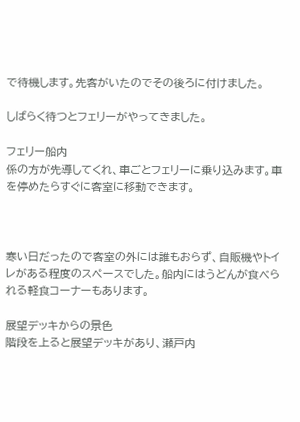で待機します。先客がいたのでその後ろに付けました。

しばらく待つとフェリーがやってきました。

フェリー船内
係の方が先導してくれ、車ごとフェリーに乗り込みます。車を停めたらすぐに客室に移動できます。



寒い日だったので客室の外には誰もおらず、自販機やトイレがある程度のスペースでした。船内にはうどんが食べられる軽食コーナーもあります。

展望デッキからの景色
階段を上ると展望デッキがあり、瀬戸内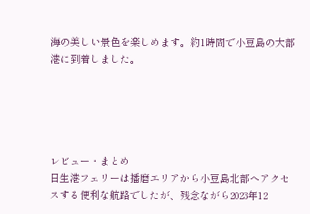海の美しい景色を楽しめます。約1時間で小豆島の大部港に到着しました。





レビュー・まとめ
日生港フェリーは播磨エリアから小豆島北部へアクセスする便利な航路でしたが、残念ながら2023年12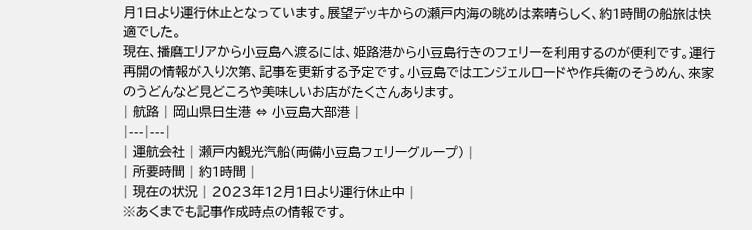月1日より運行休止となっています。展望デッキからの瀬戸内海の眺めは素晴らしく、約1時間の船旅は快適でした。
現在、播磨エリアから小豆島へ渡るには、姫路港から小豆島行きのフェリーを利用するのが便利です。運行再開の情報が入り次第、記事を更新する予定です。小豆島ではエンジェルロードや作兵衛のそうめん、來家のうどんなど見どころや美味しいお店がたくさんあります。
| 航路 | 岡山県日生港 ⇔ 小豆島大部港 |
|---|---|
| 運航会社 | 瀬戸内観光汽船(両備小豆島フェリーグループ) |
| 所要時間 | 約1時間 |
| 現在の状況 | 2023年12月1日より運行休止中 |
※あくまでも記事作成時点の情報です。